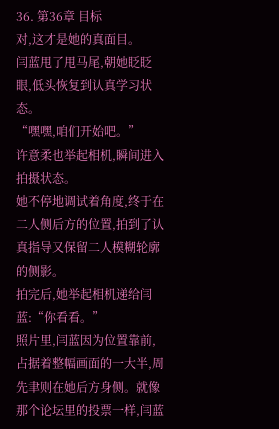36. 第36章 目标
对,这才是她的真面目。
闫蓝甩了甩马尾,朝她眨眨眼,低头恢复到认真学习状态。
“嘿嘿,咱们开始吧。”
许意柔也举起相机,瞬间进入拍摄状态。
她不停地调试着角度,终于在二人侧后方的位置,拍到了认真指导又保留二人模糊轮廓的侧影。
拍完后,她举起相机递给闫蓝:“你看看。”
照片里,闫蓝因为位置靠前,占据着整幅画面的一大半,周先聿则在她后方身侧。就像那个论坛里的投票一样,闫蓝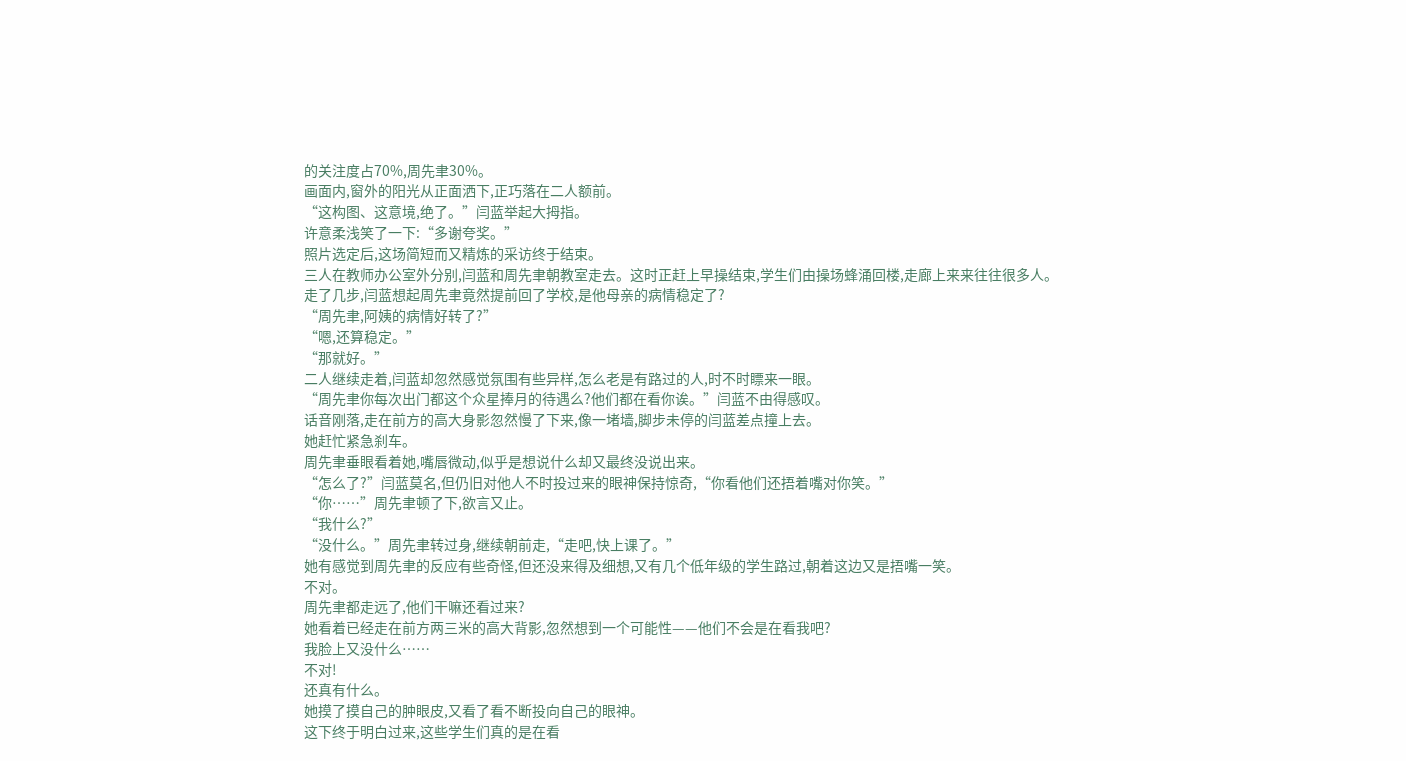的关注度占70%,周先聿30%。
画面内,窗外的阳光从正面洒下,正巧落在二人额前。
“这构图、这意境,绝了。”闫蓝举起大拇指。
许意柔浅笑了一下:“多谢夸奖。”
照片选定后,这场简短而又精炼的采访终于结束。
三人在教师办公室外分别,闫蓝和周先聿朝教室走去。这时正赶上早操结束,学生们由操场蜂涌回楼,走廊上来来往往很多人。
走了几步,闫蓝想起周先聿竟然提前回了学校,是他母亲的病情稳定了?
“周先聿,阿姨的病情好转了?”
“嗯,还算稳定。”
“那就好。”
二人继续走着,闫蓝却忽然感觉氛围有些异样,怎么老是有路过的人,时不时瞟来一眼。
“周先聿你每次出门都这个众星捧月的待遇么?他们都在看你诶。”闫蓝不由得感叹。
话音刚落,走在前方的高大身影忽然慢了下来,像一堵墙,脚步未停的闫蓝差点撞上去。
她赶忙紧急刹车。
周先聿垂眼看着她,嘴唇微动,似乎是想说什么却又最终没说出来。
“怎么了?”闫蓝莫名,但仍旧对他人不时投过来的眼神保持惊奇,“你看他们还捂着嘴对你笑。”
“你……”周先聿顿了下,欲言又止。
“我什么?”
“没什么。”周先聿转过身,继续朝前走,“走吧,快上课了。”
她有感觉到周先聿的反应有些奇怪,但还没来得及细想,又有几个低年级的学生路过,朝着这边又是捂嘴一笑。
不对。
周先聿都走远了,他们干嘛还看过来?
她看着已经走在前方两三米的高大背影,忽然想到一个可能性——他们不会是在看我吧?
我脸上又没什么……
不对!
还真有什么。
她摸了摸自己的肿眼皮,又看了看不断投向自己的眼神。
这下终于明白过来,这些学生们真的是在看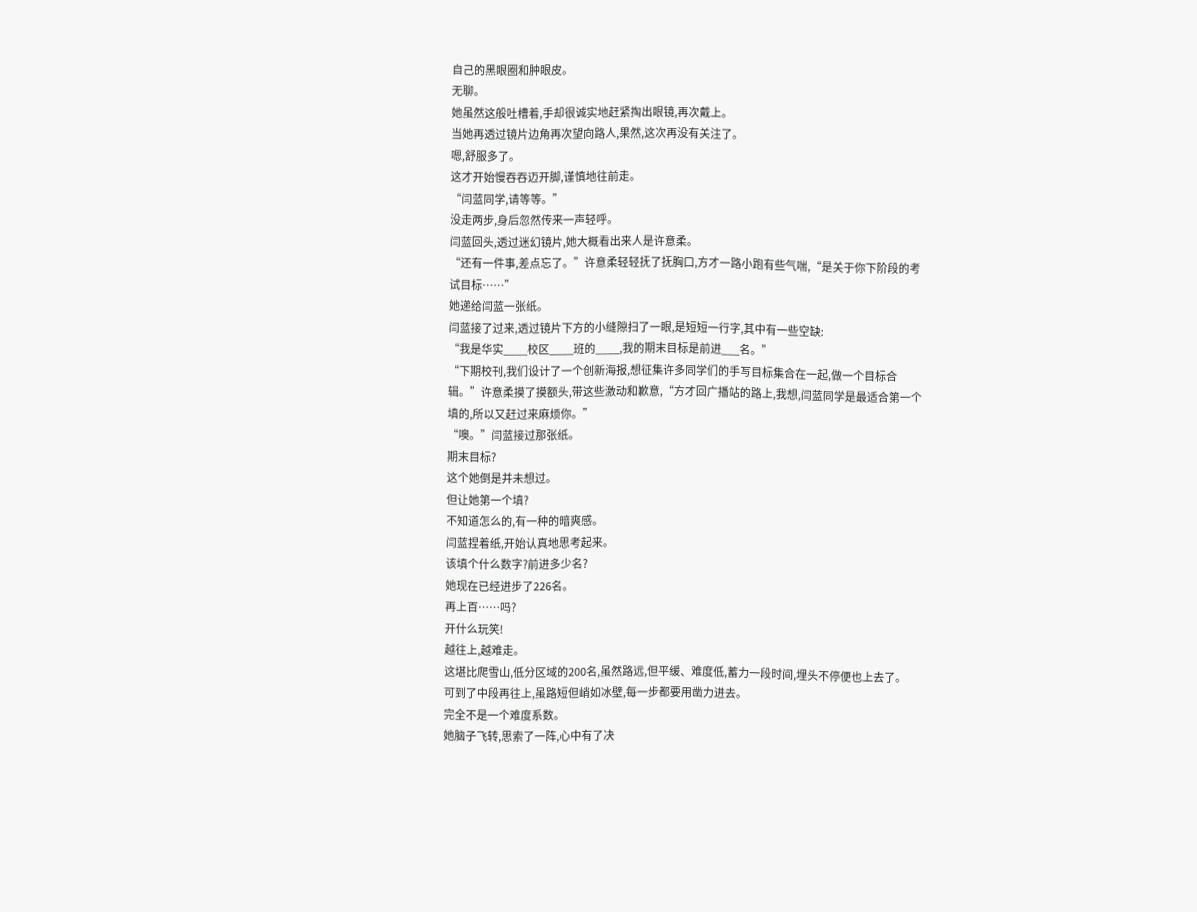自己的黑眼圈和肿眼皮。
无聊。
她虽然这般吐槽着,手却很诚实地赶紧掏出眼镜,再次戴上。
当她再透过镜片边角再次望向路人,果然,这次再没有关注了。
嗯,舒服多了。
这才开始慢吞吞迈开脚,谨慎地往前走。
“闫蓝同学,请等等。”
没走两步,身后忽然传来一声轻呼。
闫蓝回头,透过迷幻镜片,她大概看出来人是许意柔。
“还有一件事,差点忘了。”许意柔轻轻抚了抚胸口,方才一路小跑有些气喘,“是关于你下阶段的考试目标……”
她递给闫蓝一张纸。
闫蓝接了过来,透过镜片下方的小缝隙扫了一眼,是短短一行字,其中有一些空缺:
“我是华实____校区____班的____,我的期末目标是前进___名。”
“下期校刊,我们设计了一个创新海报,想征集许多同学们的手写目标集合在一起,做一个目标合辑。”许意柔摸了摸额头,带这些激动和歉意,“方才回广播站的路上,我想,闫蓝同学是最适合第一个填的,所以又赶过来麻烦你。”
“噢。”闫蓝接过那张纸。
期末目标?
这个她倒是并未想过。
但让她第一个填?
不知道怎么的,有一种的暗爽感。
闫蓝捏着纸,开始认真地思考起来。
该填个什么数字?前进多少名?
她现在已经进步了226名。
再上百……吗?
开什么玩笑!
越往上,越难走。
这堪比爬雪山,低分区域的200名,虽然路远,但平缓、难度低,蓄力一段时间,埋头不停便也上去了。
可到了中段再往上,虽路短但峭如冰壁,每一步都要用凿力进去。
完全不是一个难度系数。
她脑子飞转,思索了一阵,心中有了决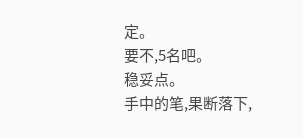定。
要不,5名吧。
稳妥点。
手中的笔,果断落下,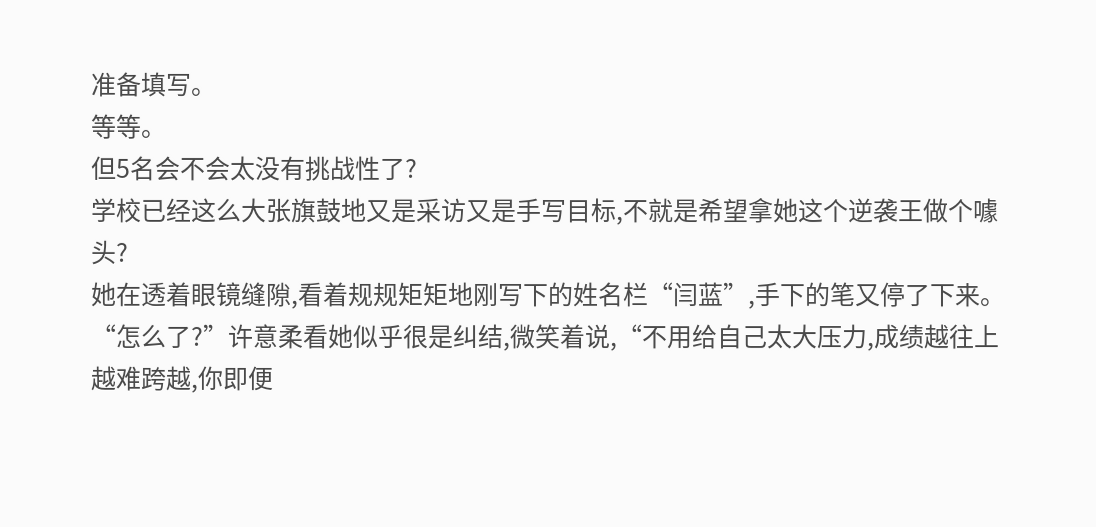准备填写。
等等。
但5名会不会太没有挑战性了?
学校已经这么大张旗鼓地又是采访又是手写目标,不就是希望拿她这个逆袭王做个噱头?
她在透着眼镜缝隙,看着规规矩矩地刚写下的姓名栏“闫蓝”,手下的笔又停了下来。
“怎么了?”许意柔看她似乎很是纠结,微笑着说,“不用给自己太大压力,成绩越往上越难跨越,你即便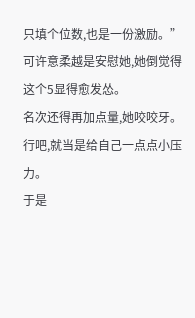只填个位数,也是一份激励。”
可许意柔越是安慰她,她倒觉得这个5显得愈发怂。
名次还得再加点量,她咬咬牙。
行吧,就当是给自己一点点小压力。
于是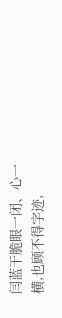闫蓝干脆眼一闭、心一横,也顾不得字迹,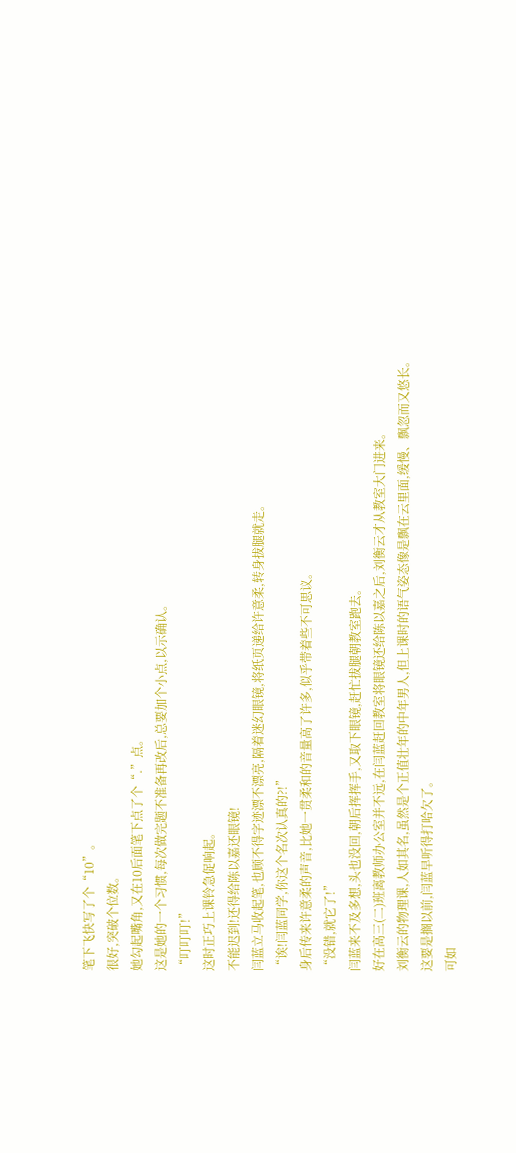笔下飞快写了个“10”。
很好,突破个位数。
她勾起嘴角,又在10后面笔下点了个“.”点。
这是她的一个习惯,每次做完题不准备再改后,总要加个小点,以示确认。
“叮叮叮!”
这时正巧上课铃急促响起。
不能迟到!还得给陈以嘉还眼镜!
闫蓝立马收起笔,也顾不得字迹漂不漂亮,隔着迷幻眼镜,将纸页递给许意柔,转身拔腿就走。
“诶!闫蓝同学,你这个名次认真的?!”
身后传来许意柔的声音,比她一贯柔和的音量高了许多,似乎带着些不可思议。
“没错,就它了!”
闫蓝来不及多想,头也没回,朝后挥挥手,又取下眼镜,赶忙拔腿朝教室跑去。
好在高三(二)班离教师办公室并不远,在闫蓝赶回教室将眼镜还给陈以嘉之后,刘衡云才从教室大门进来。
刘衡云的物理课,人如其名,虽然是个正值壮年的中年男人,但上课时的语气姿态像是飘在云里面,缓慢、飘忽而又悠长。
这要是搁以前,闫蓝早听得打哈欠了。
可如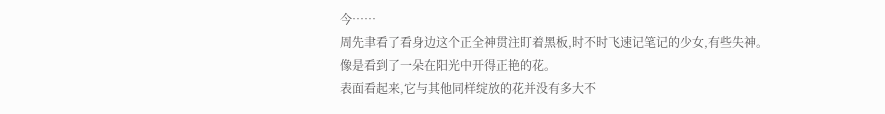今……
周先聿看了看身边这个正全神贯注盯着黑板,时不时飞速记笔记的少女,有些失神。
像是看到了一朵在阳光中开得正艳的花。
表面看起来,它与其他同样绽放的花并没有多大不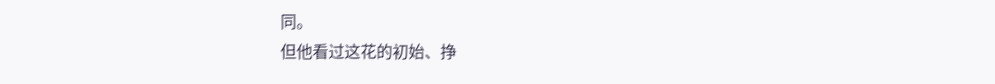同。
但他看过这花的初始、挣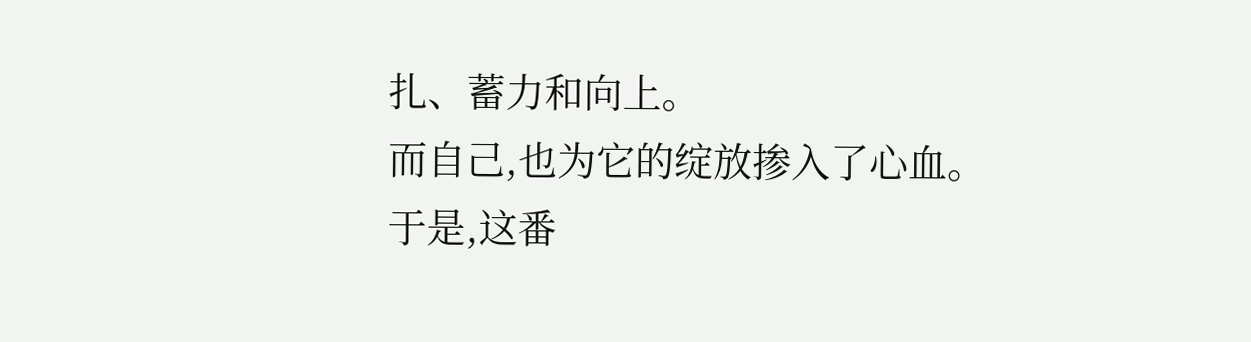扎、蓄力和向上。
而自己,也为它的绽放掺入了心血。
于是,这番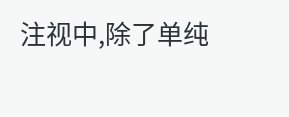注视中,除了单纯